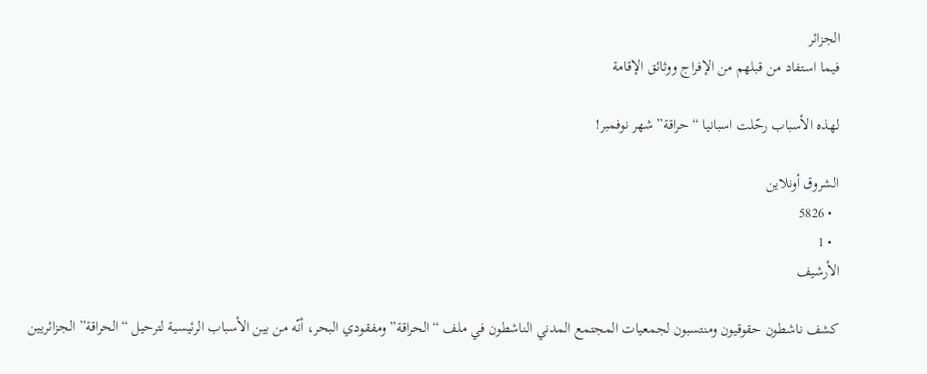الجزائر
فيما استفاد من قبلهم من الإفراج ووثائق الإقامة

لهذه الأسباب رحّلت اسبانيا “حراقة” شهر نوفمبر!

الشروق أونلاين
  • 5826
  • 1
الأرشيف

كشف ناشطون حقوقيون ومنتسبون لجمعيات المجتمع المدني الناشطون في ملف “الحراقة” ومفقودي البحر، أنّه من بين الأسباب الرئيسية لترحيل “الحراقة” الجزائريين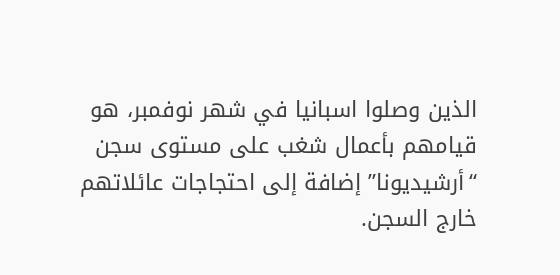الذين وصلوا اسبانيا في شهر نوفمبر، هو قيامهم بأعمال شغب على مستوى سجن “أرشيديونا” إضافة إلى احتجاجات عائلاتهم خارج السجن.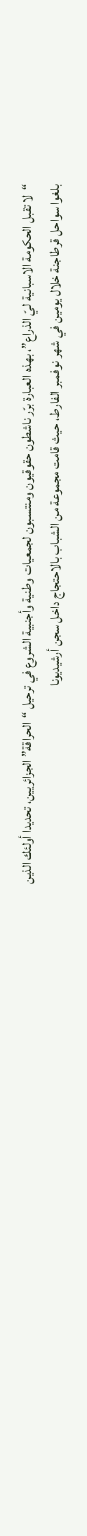“لا تقبل الحكومة الاسبانية ليّ الذراع”، بهذه العبارة برّر ناشطون حقوقيون ومنتسبون لجمعيات وطنية وأجنبية الشروع في ترحيل “الحراقة” الجزائريين، تحديدا أولئك الذين بلغوا سواحل قرطاجنة خلال يومين في شهر نوفمبر الفارط، حيث قامت مجموعة من الشباب بالاحتجاج داخل سجن أرشيديونا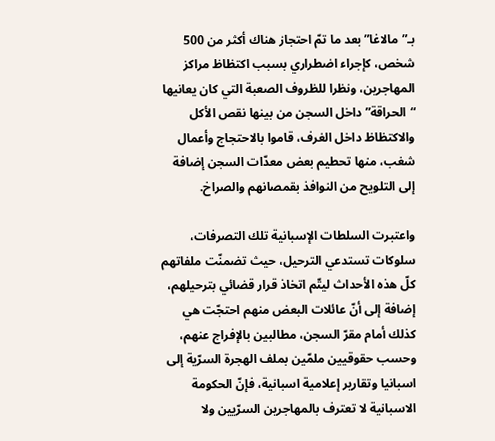بـ”مالاغا” بعد ما تمّ احتجاز هناك أكثر من 500 شخص، كإجراء اضطراري بسبب اكتظاظ مراكز المهاجرين، ونظرا للظروف الصعبة التي كان يعانيها “الحراقة” داخل السجن من بينها نقص الأكل والاكتظاظ داخل الغرف، قاموا بالاحتجاج وأعمال شغب، منها تحطيم بعض معدّات السجن إضافة إلى التلويح من النوافذ بقمصانهم والصراخ.

واعتبرت السلطات الإسبانية تلك التصرفات، سلوكات تستدعي الترحيل، حيث تضمنّت ملفاتهم كلّ هذه الأحداث ليتّم اتخاذ قرار قضائي بترحيلهم، إضافة إلى أنّ عائلات البعض منهم احتجّت هي كذلك أمام مقرّ السجن، مطالبين بالإفراج عنهم، وحسب حقوقيين ملمّين بملف الهجرة السرّية إلى اسبانيا وتقارير إعلامية اسبانية، فإنّ الحكومة الاسبانية لا تعترف بالمهاجرين السرّيين ولا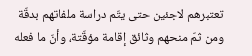تعتبرهم لاجئين حتى يتّم دراسة ملفاتهم بدقّة ومن ثمّ منحهم وثائق إقامة مؤقّتة، وأنّ ما فعله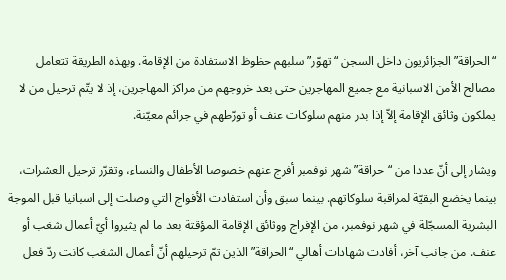“الحراقة” الجزائريون داخل السجن “تهوّر” سلبهم حظوظ الاستفادة من الإقامة. وبهذه الطريقة تتعامل مصالح الأمن الاسبانية مع جميع المهاجرين حتى بعد خروجهم من مراكز المهاجرين، إذ لا يتّم ترحيل من لا يملكون وثائق الإقامة إلاّ إذا بدر منهم سلوكات عنف أو تورّطهم في جرائم معيّنة.

ويشار إلى أنّ عددا من “حراقة” شهر نوفمبر أفرج عنهم خصوصا الأطفال والنساء، وتقرّر ترحيل العشرات، بينما يخضع البقيّة لمراقبة سلوكاتهم. بينما سبق وأن استفادت الأفواج التي وصلت إلى اسبانيا قبل الموجة البشرية المسجّلة في شهر نوفمبر، من الإفراج ووثائق الإقامة المؤقتة بعد ما لم يثيروا أيّ أعمال شغب أو عنف. من جانب آخر، أفادت شهادات أهالي “الحراقة” الذين تمّ ترحيلهم أنّ أعمال الشغب كانت ردّ فعل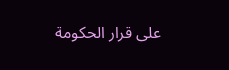على قرار الحكومة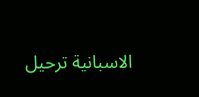الاسبانية ترحيل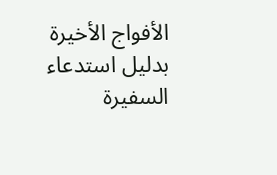الأفواج الأخيرة بدليل استدعاء السفيرة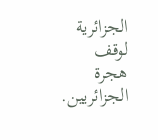الجزائرية لوقف هجرة الجزائريين.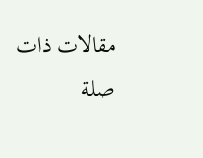مقالات ذات صلة